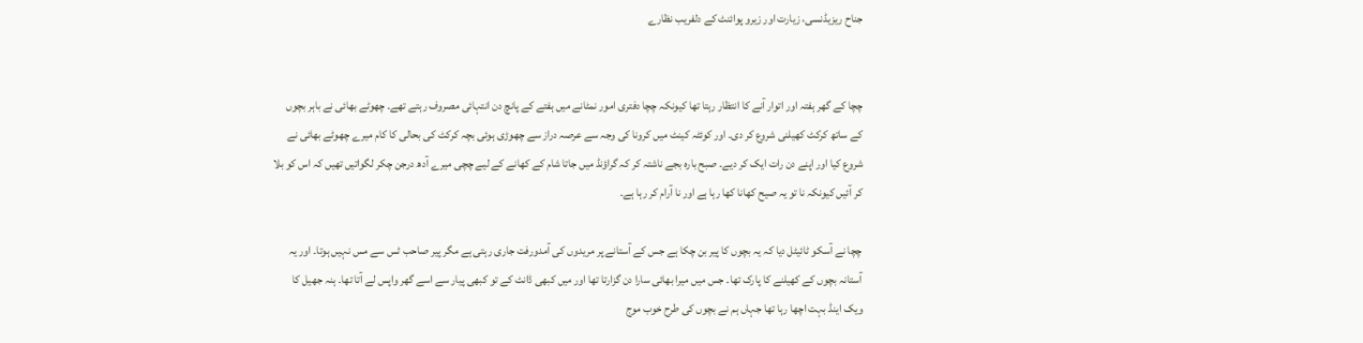جناح ریزیڈنسی، زیارت اور زیرو پوائنٹ کے دلفریب نظارے


چچا کے گھر ہفتہ اور اتوار آنے کا انتظار رہتا تھا کیونکہ چچا دفتری امور نمٹانے میں ہفتے کے پانچ دن انتہائی مصروف رہتے تھے۔ چھوٹے بھائی نے باہر بچوں کے ساتھ کرکٹ کھیلنی شروع کر دی۔ اور کوئٹہ کینٹ میں کرونا کی وجہ سے عرصہ دراز سے چھوڑی ہوئی بچہ کرکٹ کی بحالی کا کام میرے چھوٹے بھائی نے شروع کیا اور اپنے دن رات ایک کر دیے۔ صبح بارہ بجے ناشتہ کر کہ گراؤنڈ میں جاتا شام کے کھانے کے لیے چچی میرے آدھ درجن چکر لگواتیں تھیں کہ اس کو بلا کر آئیں کیونکہ نا تو یہ صیح کھانا کھا رہا ہے اور نا آرام کر رہا ہے۔

چچا نے آسکو ٹائیٹل دیا کہ یہ بچوں کا پیر بن چکا ہے جس کے آستانے پر مریدوں کی آمدورفت جاری رہتی ہے مگر پیر صاحب ٹس سے مس نہیں ہوتا۔ اور یہ آستانہ بچوں کے کھیلنے کا پارک تھا۔ جس میں میرا بھائی سارا دن گزارتا تھا اور میں کبھی ڈانٹ کے تو کبھی پیار سے اسے گھر واپس لے آتا تھا۔ ہنہ جھیل کا ویک اینڈ بہت اچھا رہا تھا جہاں ہم نے بچوں کی طرح خوب موج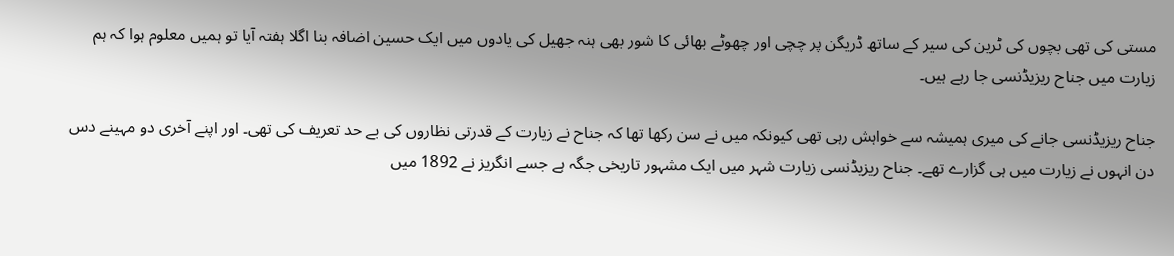مستی کی تھی بچوں کی ٹرین کی سیر کے ساتھ ڈریگن پر چچی اور چھوٹے بھائی کا شور بھی ہنہ جھیل کی یادوں میں ایک حسین اضافہ بنا اگلا ہفتہ آیا تو ہمیں معلوم ہوا کہ ہم زیارت میں جناح ریزیڈنسی جا رہے ہیں۔

جناح ریزیڈنسی جانے کی میری ہمیشہ سے خواہش رہی تھی کیونکہ میں نے سن رکھا تھا کہ جناح نے زیارت کے قدرتی نظاروں کی بے حد تعریف کی تھی۔ اور اپنے آخری دو مہینے دس دن انہوں نے زیارت میں ہی گزارے تھے۔ جناح ریزیڈنسی زیارت شہر میں ایک مشہور تاریخی جگہ ہے جسے انگریز نے 1892 میں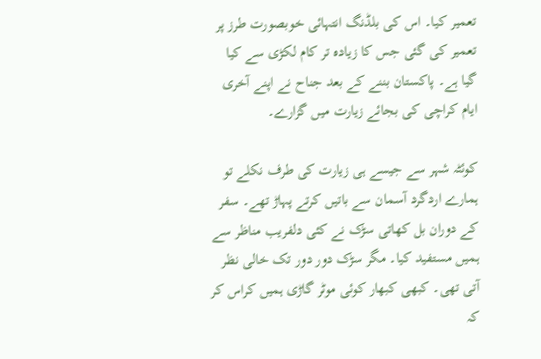تعمیر کیا۔ اس کی بلڈنگ انتہائی خوبصورت طرز پر تعمیر کی گئی جس کا زیادہ تر کام لکڑی سے کیا گیا ہے۔ پاکستان بننے کے بعد جناح نے اپنے آخری ایام کراچی کی بجائے زیارت میں گزارے۔

کوئٹہ شہر سے جیسے ہی زیارت کی طرف نکلے تو ہمارے اردگرد آسمان سے باتیں کرتے پہاڑ تھے۔ سفر کے دوران بل کھاتی سڑک نے کئی دلفریب مناظر سے ہمیں مستفید کیا۔ مگر سڑک دور دور تک خالی نظر آتی تھی۔ کبھی کبھار کوئی موٹر گاڑی ہمیں کراس کر کہ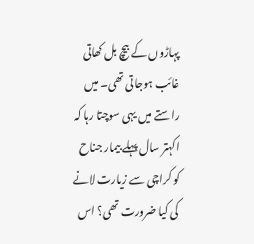پہاڑوں کے بیچ بل کھاتی غائب ہوجاتی تھی۔ میں راستے میں یہی سوچتا رہا کہ اکہتر سال پہلے بیمار جناح کو کراچی سے زیارت لانے کی کیا ضرورت تھی؟ اس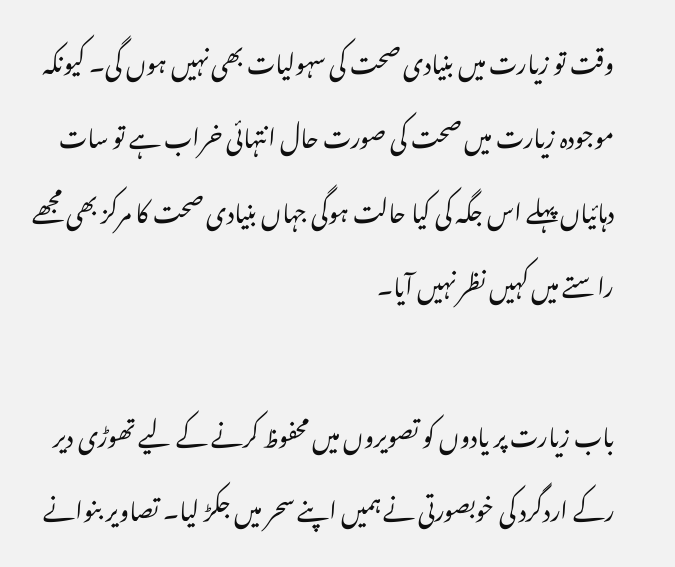وقت تو زیارت میں بنیادی صحت کی سہولیات بھی نہیں ہوں گی۔ کیونکہ موجودہ زیارت میں صحت کی صورت حال انتہائی خراب ہے تو سات دہائیاں پہلے اس جگہ کی کیا حالت ہوگی جہاں بنیادی صحت کا مرکز بھی مجھے راستے میں کہیں نظر نہیں آیا۔

باب زیارت پر یادوں کو تصویروں میں محفوظ کرنے کے لیے تھوڑی دیر رکے اردگرد کی خوبصورتی نے ہمیں اپنے سحر میں جکڑ لیا۔ تصاویر بنوانے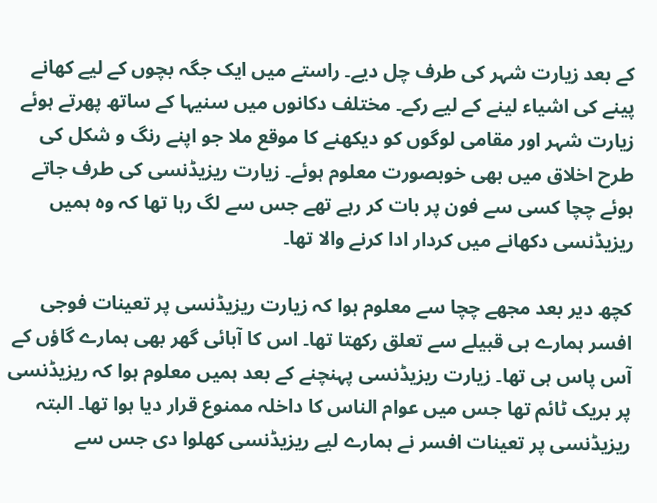کے بعد زیارت شہر کی طرف چل دیے۔ راستے میں ایک جگہ بچوں کے لیے کھانے پینے کی اشیاء لینے کے لیے رکے۔ مختلف دکانوں میں سنیہا کے ساتھ پھرتے ہوئے زیارت شہر اور مقامی لوگوں کو دیکھنے کا موقع ملا جو اپنے رنگ و شکل کی طرح اخلاق میں بھی خوبصورت معلوم ہوئے۔ زیارت ریزیڈنسی کی طرف جاتے ہوئے چچا کسی سے فون پر بات کر رہے تھے جس سے لگ رہا تھا کہ وہ ہمیں ریزیڈنسی دکھانے میں کردار ادا کرنے والا تھا۔

کچھ دیر بعد مجھے چچا سے معلوم ہوا کہ زیارت ریزیڈنسی پر تعینات فوجی افسر ہمارے ہی قبیلے سے تعلق رکھتا تھا۔ اس کا آبائی گھر بھی ہمارے گاؤں کے آس پاس ہی تھا۔ زیارت ریزیڈنسی پہنچنے کے بعد ہمیں معلوم ہوا کہ ریزیڈنسی پر بریک ٹائم تھا جس میں عوام الناس کا داخلہ ممنوع قرار دیا ہوا تھا۔ البتہ ریزیڈنسی پر تعینات افسر نے ہمارے لیے ریزیڈنسی کھلوا دی جس سے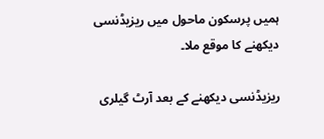ہمیں پرسکون ماحول میں ریزیڈنسی دیکھنے کا موقع ملا۔

ریزیڈنسی دیکھنے کے بعد آرٹ گیلری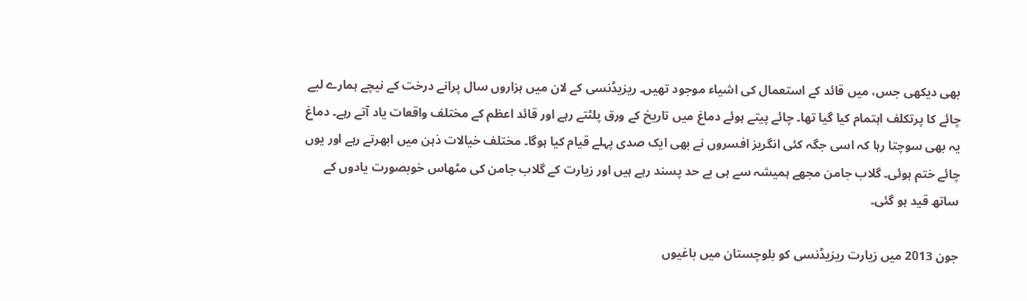بھی دیکھی جس، میں قائد کے استعمال کی اشیاء موجود تھیں۔ ریزیڈنسی کے لان میں ہزاروں سال پرانے درخت کے نیچے ہمارے لیے چائے کا پرتکلف اہتمام کیا گیا تھا۔ چائے پیتے ہوئے دماغ میں تاریخ کے ورق پلٹتے رہے اور قائد اعظم کے مختلف واقعات یاد آتے رہے۔ دماغ یہ بھی سوچتا رہا کہ اسی جگہ کئی انگریز افسروں نے بھی ایک صدی پہلے قیام کیا ہوگا۔ مختلف خیالات ذہن میں ابھرتے رہے اور یوں چائے ختم ہوئی۔ گلاب جامن مجھے ہمیشہ سے ہی بے حد پسند رہے ہیں اور زیارت کے گلاب جامن کی مٹھاس خوبصورت یادوں کے ساتھ قید ہو گئی۔

جون 2013 میں زیارت ریزیڈنسی کو بلوچستان میں باغیوں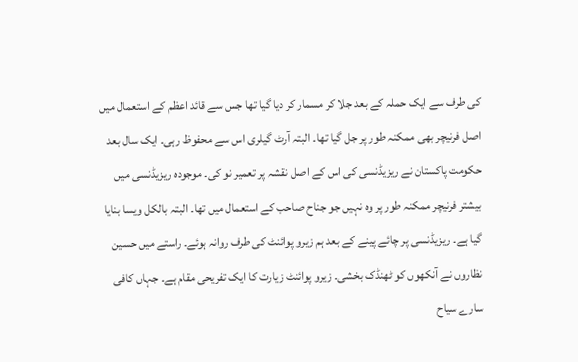کی طرف سے ایک حملہ کے بعد جلا کر مسمار کر دیا گیا تھا جس سے قائد اعظم کے استعمال میں اصل فرنیچر بھی ممکنہ طور پر جل گیا تھا۔ البتہ آرٹ گیلری اس سے محفوظ رہی۔ ایک سال بعد حکومت پاکستان نے ریزیڈنسی کی اس کے اصل نقشہ پر تعمیر نو کی۔ موجودہ ریزیڈنسی میں بیشتر فرنیچر ممکنہ طور پر وہ نہیں جو جناح صاحب کے استعمال میں تھا۔ البتہ بالکل ویسا بنایا گیا ہے۔ ریزیڈنسی پر چائے پینے کے بعد ہم زیرو پوائنٹ کی طرف روانہ ہوئے۔ راستے میں حسین نظاروں نے آنکھوں کو ٹھنڈک بخشی۔ زیرو پوائنٹ زیارت کا ایک تفریحی مقام ہے۔ جہاں کافی سارے سیاح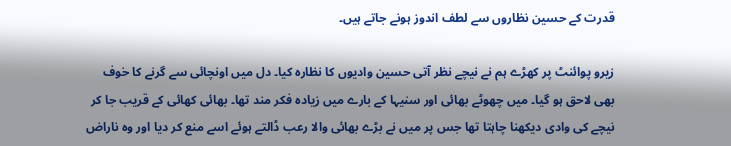قدرت کے حسین نظاروں سے لطف اندوز ہونے جاتے ہیں۔

زیرو پوائنٹ پر کھڑے ہم نے نیچے نظر آتی حسین وادیوں کا نظارہ کیا۔ دل میں اونچائی سے گرنے کا خوف بھی لاحق ہو گیا۔ میں چھوٹے بھائی اور سنیہا کے بارے میں زیادہ فکر مند تھا۔ بھائی کھائی کے قریب جا کر نیچے کی وادی دیکھنا چاہتا تھا جس پر میں نے بڑے بھائی والا رعب ڈالتے ہوئے اسے منع کر دیا اور وہ ناراض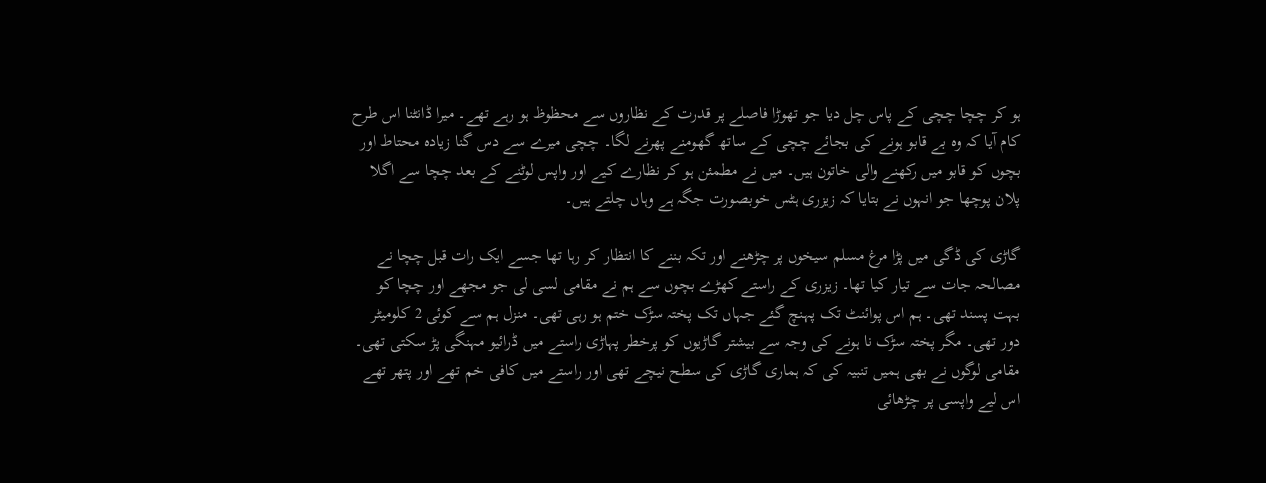ہو کر چچا چچی کے پاس چل دیا جو تھوڑا فاصلے پر قدرت کے نظاروں سے محظوظ ہو رہے تھے۔ میرا ڈانٹنا اس طرح کام آیا کہ وہ بے قابو ہونے کی بجائے چچی کے ساتھ گھومنے پھرنے لگا۔ چچی میرے سے دس گنا زیادہ محتاط اور بچوں کو قابو میں رکھنے والی خاتون ہیں۔ میں نے مطمئن ہو کر نظارے کیے اور واپس لوٹنے کے بعد چچا سے اگلا پلان پوچھا جو انہوں نے بتایا کہ زیزری ہٹس خوبصورت جگہ ہے وہاں چلتے ہیں۔

گاڑی کی ڈگی میں پڑا مرغ مسلم سیخوں پر چڑھنے اور تکہ بننے کا انتظار کر رہا تھا جسے ایک رات قبل چچا نے مصالحہ جات سے تیار کیا تھا۔ زیزری کے راستے کھڑے بچوں سے ہم نے مقامی لسی لی جو مجھے اور چچا کو بہت پسند تھی۔ ہم اس پوائنٹ تک پہنچ گئے جہاں تک پختہ سڑک ختم ہو رہی تھی۔ منزل ہم سے کوئی 2 کلومیٹر دور تھی۔ مگر پختہ سڑک نا ہونے کی وجہ سے بیشتر گاڑیوں کو پرخطر پہاڑی راستے میں ڈرائیو مہنگی پڑ سکتی تھی۔ مقامی لوگوں نے بھی ہمیں تنبیہ کی کہ ہماری گاڑی کی سطح نیچے تھی اور راستے میں کافی خم تھے اور پتھر تھے اس لیے واپسی پر چڑھائی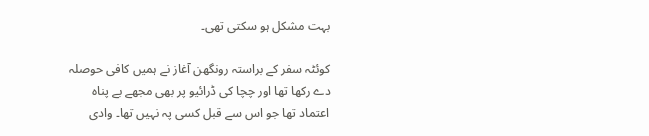بہت مشکل ہو سکتی تھی۔

کوئٹہ سفر کے براستہ رونگھن آغاز نے ہمیں کافی حوصلہ دے رکھا تھا اور چچا کی ڈرائیو پر بھی مجھے بے پناہ اعتماد تھا جو اس سے قبل کسی پہ نہیں تھا۔ وادی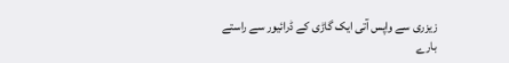زیزری سے واپس آتی ایک گاڑی کے ڈرائیور سے راستے بارے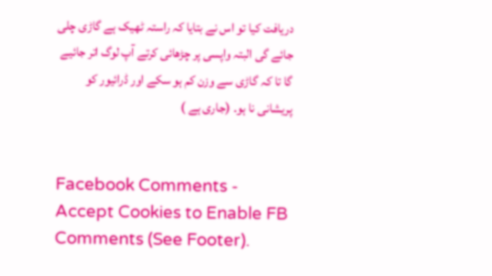دریافت کیا تو اس نے بتایا کہ راستہ ٹھیک ہے گاڑی چلی جائے گی البتہ واپسی پر چڑھائی کرتے آپ لوگ اتر جائیے گا تا کہ گاڑی سے وزن کم ہو سکے اور ڈرائیور کو پریشانی نا ہو۔ (جاری ہے )


Facebook Comments - Accept Cookies to Enable FB Comments (See Footer).